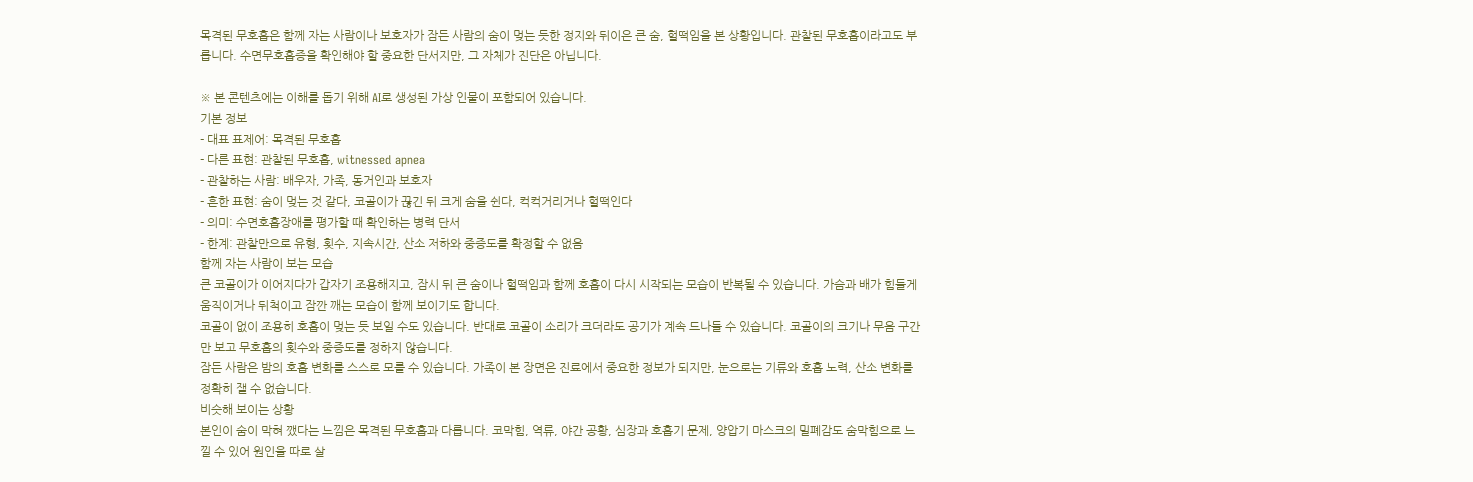목격된 무호흡은 함께 자는 사람이나 보호자가 잠든 사람의 숨이 멎는 듯한 정지와 뒤이은 큰 숨, 헐떡임을 본 상황입니다. 관찰된 무호흡이라고도 부릅니다. 수면무호흡증을 확인해야 할 중요한 단서지만, 그 자체가 진단은 아닙니다.

※ 본 콘텐츠에는 이해를 돕기 위해 AI로 생성된 가상 인물이 포함되어 있습니다.
기본 정보
- 대표 표제어: 목격된 무호흡
- 다른 표현: 관찰된 무호흡, witnessed apnea
- 관찰하는 사람: 배우자, 가족, 동거인과 보호자
- 흔한 표현: 숨이 멎는 것 같다, 코골이가 끊긴 뒤 크게 숨을 쉰다, 컥컥거리거나 헐떡인다
- 의미: 수면호흡장애를 평가할 때 확인하는 병력 단서
- 한계: 관찰만으로 유형, 횟수, 지속시간, 산소 저하와 중증도를 확정할 수 없음
함께 자는 사람이 보는 모습
큰 코골이가 이어지다가 갑자기 조용해지고, 잠시 뒤 큰 숨이나 헐떡임과 함께 호흡이 다시 시작되는 모습이 반복될 수 있습니다. 가슴과 배가 힘들게 움직이거나 뒤척이고 잠깐 깨는 모습이 함께 보이기도 합니다.
코골이 없이 조용히 호흡이 멎는 듯 보일 수도 있습니다. 반대로 코골이 소리가 크더라도 공기가 계속 드나들 수 있습니다. 코골이의 크기나 무음 구간만 보고 무호흡의 횟수와 중증도를 정하지 않습니다.
잠든 사람은 밤의 호흡 변화를 스스로 모를 수 있습니다. 가족이 본 장면은 진료에서 중요한 정보가 되지만, 눈으로는 기류와 호흡 노력, 산소 변화를 정확히 잴 수 없습니다.
비슷해 보이는 상황
본인이 숨이 막혀 깼다는 느낌은 목격된 무호흡과 다릅니다. 코막힘, 역류, 야간 공황, 심장과 호흡기 문제, 양압기 마스크의 밀폐감도 숨막힘으로 느낄 수 있어 원인을 따로 살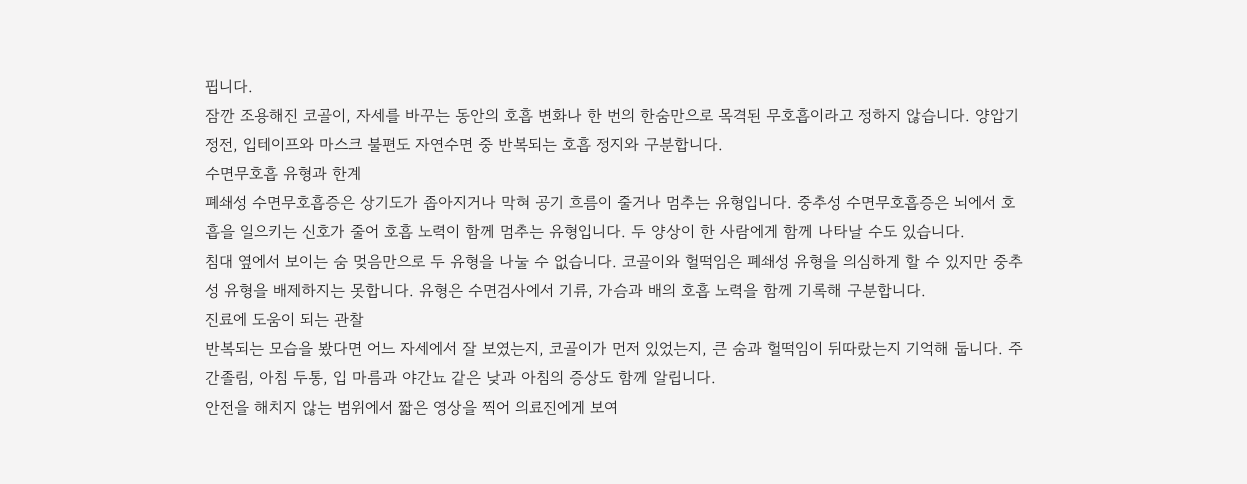핍니다.
잠깐 조용해진 코골이, 자세를 바꾸는 동안의 호흡 변화나 한 번의 한숨만으로 목격된 무호흡이라고 정하지 않습니다. 양압기 정전, 입테이프와 마스크 불편도 자연수면 중 반복되는 호흡 정지와 구분합니다.
수면무호흡 유형과 한계
폐쇄성 수면무호흡증은 상기도가 좁아지거나 막혀 공기 흐름이 줄거나 멈추는 유형입니다. 중추성 수면무호흡증은 뇌에서 호흡을 일으키는 신호가 줄어 호흡 노력이 함께 멈추는 유형입니다. 두 양상이 한 사람에게 함께 나타날 수도 있습니다.
침대 옆에서 보이는 숨 멎음만으로 두 유형을 나눌 수 없습니다. 코골이와 헐떡임은 폐쇄성 유형을 의심하게 할 수 있지만 중추성 유형을 배제하지는 못합니다. 유형은 수면검사에서 기류, 가슴과 배의 호흡 노력을 함께 기록해 구분합니다.
진료에 도움이 되는 관찰
반복되는 모습을 봤다면 어느 자세에서 잘 보였는지, 코골이가 먼저 있었는지, 큰 숨과 헐떡임이 뒤따랐는지 기억해 둡니다. 주간졸림, 아침 두통, 입 마름과 야간뇨 같은 낮과 아침의 증상도 함께 알립니다.
안전을 해치지 않는 범위에서 짧은 영상을 찍어 의료진에게 보여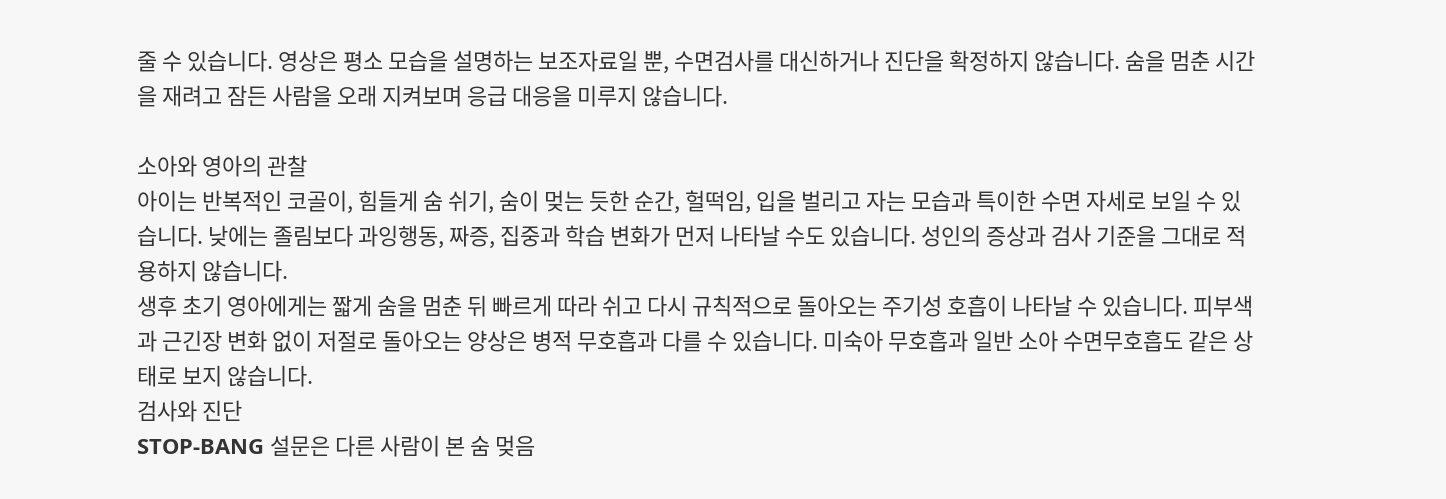줄 수 있습니다. 영상은 평소 모습을 설명하는 보조자료일 뿐, 수면검사를 대신하거나 진단을 확정하지 않습니다. 숨을 멈춘 시간을 재려고 잠든 사람을 오래 지켜보며 응급 대응을 미루지 않습니다.

소아와 영아의 관찰
아이는 반복적인 코골이, 힘들게 숨 쉬기, 숨이 멎는 듯한 순간, 헐떡임, 입을 벌리고 자는 모습과 특이한 수면 자세로 보일 수 있습니다. 낮에는 졸림보다 과잉행동, 짜증, 집중과 학습 변화가 먼저 나타날 수도 있습니다. 성인의 증상과 검사 기준을 그대로 적용하지 않습니다.
생후 초기 영아에게는 짧게 숨을 멈춘 뒤 빠르게 따라 쉬고 다시 규칙적으로 돌아오는 주기성 호흡이 나타날 수 있습니다. 피부색과 근긴장 변화 없이 저절로 돌아오는 양상은 병적 무호흡과 다를 수 있습니다. 미숙아 무호흡과 일반 소아 수면무호흡도 같은 상태로 보지 않습니다.
검사와 진단
STOP-BANG 설문은 다른 사람이 본 숨 멎음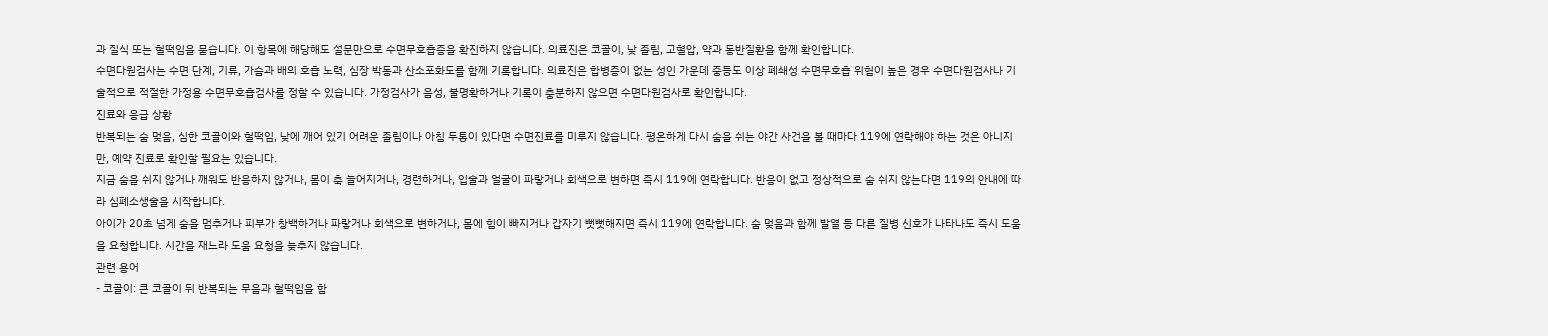과 질식 또는 헐떡임을 묻습니다. 이 항목에 해당해도 설문만으로 수면무호흡증을 확진하지 않습니다. 의료진은 코골이, 낮 졸림, 고혈압, 약과 동반질환을 함께 확인합니다.
수면다원검사는 수면 단계, 기류, 가슴과 배의 호흡 노력, 심장 박동과 산소포화도를 함께 기록합니다. 의료진은 합병증이 없는 성인 가운데 중등도 이상 폐쇄성 수면무호흡 위험이 높은 경우 수면다원검사나 기술적으로 적절한 가정용 수면무호흡검사를 정할 수 있습니다. 가정검사가 음성, 불명확하거나 기록이 충분하지 않으면 수면다원검사로 확인합니다.
진료와 응급 상황
반복되는 숨 멎음, 심한 코골이와 헐떡임, 낮에 깨어 있기 어려운 졸림이나 아침 두통이 있다면 수면진료를 미루지 않습니다. 평온하게 다시 숨을 쉬는 야간 사건을 볼 때마다 119에 연락해야 하는 것은 아니지만, 예약 진료로 확인할 필요는 있습니다.
지금 숨을 쉬지 않거나 깨워도 반응하지 않거나, 몸이 축 늘어지거나, 경련하거나, 입술과 얼굴이 파랗거나 회색으로 변하면 즉시 119에 연락합니다. 반응이 없고 정상적으로 숨 쉬지 않는다면 119의 안내에 따라 심폐소생술을 시작합니다.
아이가 20초 넘게 숨을 멈추거나 피부가 창백하거나 파랗거나 회색으로 변하거나, 몸에 힘이 빠지거나 갑자기 뻣뻣해지면 즉시 119에 연락합니다. 숨 멎음과 함께 발열 등 다른 질병 신호가 나타나도 즉시 도움을 요청합니다. 시간을 재느라 도움 요청을 늦추지 않습니다.
관련 용어
- 코골이: 큰 코골이 뒤 반복되는 무음과 헐떡임을 함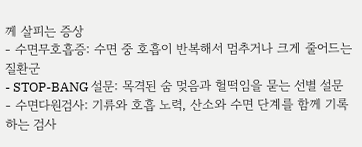께 살피는 증상
- 수면무호흡증: 수면 중 호흡이 반복해서 멈추거나 크게 줄어드는 질환군
- STOP-BANG 설문: 목격된 숨 멎음과 헐떡임을 묻는 선별 설문
- 수면다원검사: 기류와 호흡 노력, 산소와 수면 단계를 함께 기록하는 검사